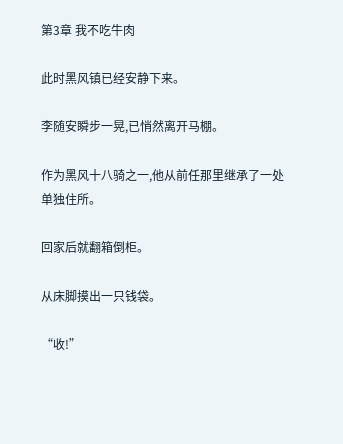第3章 我不吃牛肉

此时黑风镇已经安静下来。

李随安瞬步一晃,已悄然离开马棚。

作为黑风十八骑之一,他从前任那里继承了一处单独住所。

回家后就翻箱倒柜。

从床脚摸出一只钱袋。

“收!”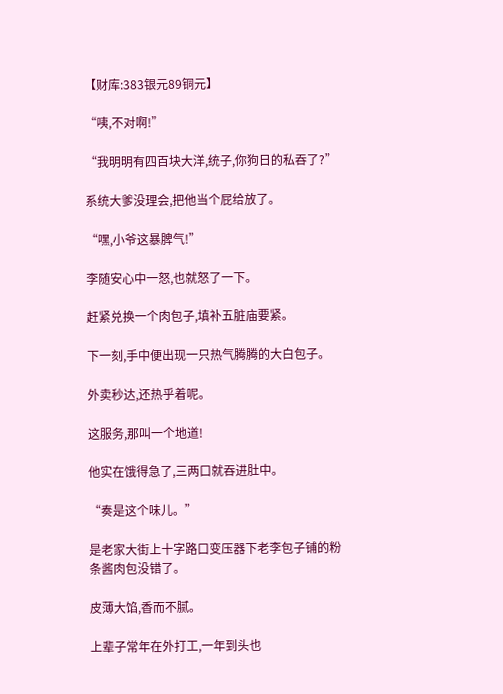【财库:383银元89铜元】

“咦,不对啊!”

“我明明有四百块大洋,统子,你狗日的私吞了?”

系统大爹没理会,把他当个屁给放了。

“嘿,小爷这暴脾气!”

李随安心中一怒,也就怒了一下。

赶紧兑换一个肉包子,填补五脏庙要紧。

下一刻,手中便出现一只热气腾腾的大白包子。

外卖秒达,还热乎着呢。

这服务,那叫一个地道!

他实在饿得急了,三两口就吞进肚中。

“奏是这个味儿。”

是老家大街上十字路口变压器下老李包子铺的粉条酱肉包没错了。

皮薄大馅,香而不腻。

上辈子常年在外打工,一年到头也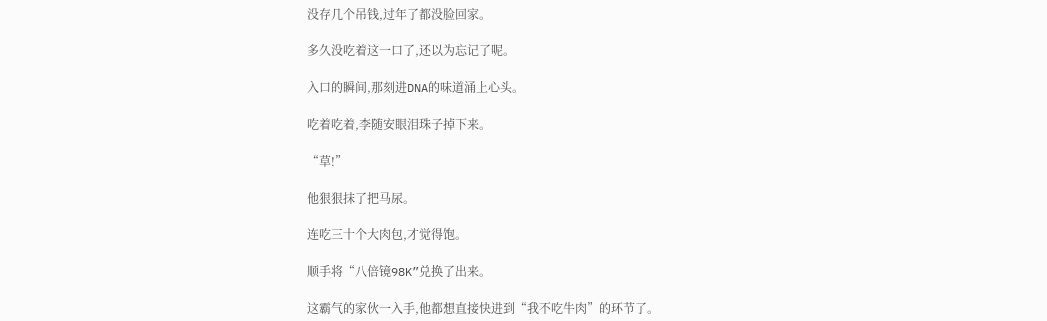没存几个吊钱,过年了都没脸回家。

多久没吃着这一口了,还以为忘记了呢。

入口的瞬间,那刻进DNA的味道涌上心头。

吃着吃着,李随安眼泪珠子掉下来。

“草!”

他狠狠抹了把马尿。

连吃三十个大肉包,才觉得饱。

顺手将“八倍镜98K”兑换了出来。

这霸气的家伙一入手,他都想直接快进到“我不吃牛肉”的环节了。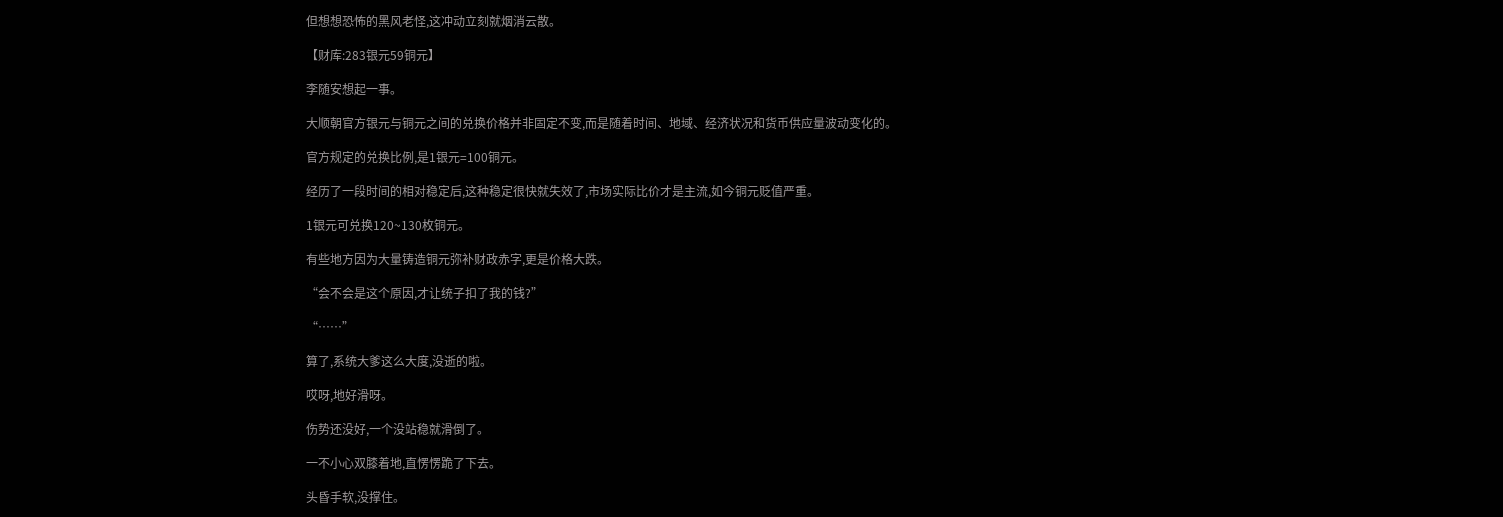但想想恐怖的黑风老怪,这冲动立刻就烟消云散。

【财库:283银元59铜元】

李随安想起一事。

大顺朝官方银元与铜元之间的兑换价格并非固定不变,而是随着时间、地域、经济状况和货币供应量波动变化的。

官方规定的兑换比例,是1银元=100铜元。

经历了一段时间的相对稳定后,这种稳定很快就失效了,市场实际比价才是主流,如今铜元贬值严重。

1银元可兑换120~130枚铜元。

有些地方因为大量铸造铜元弥补财政赤字,更是价格大跌。

“会不会是这个原因,才让统子扣了我的钱?”

“……”

算了,系统大爹这么大度,没逝的啦。

哎呀,地好滑呀。

伤势还没好,一个没站稳就滑倒了。

一不小心双膝着地,直愣愣跪了下去。

头昏手软,没撑住。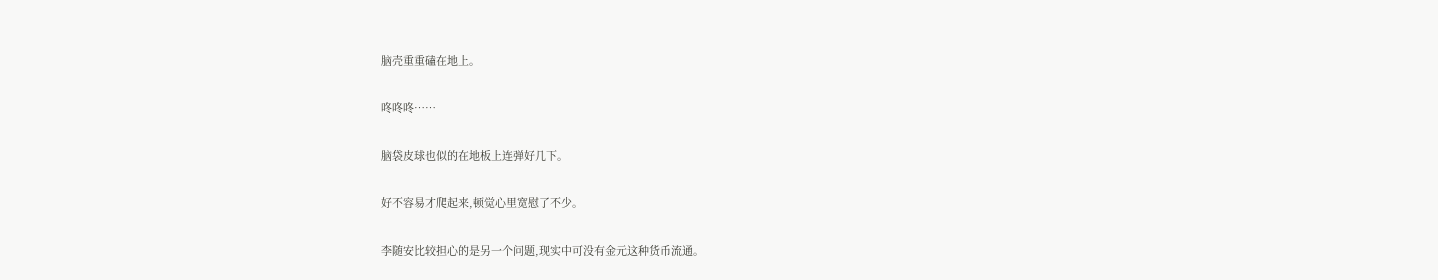脑壳重重磕在地上。

咚咚咚……

脑袋皮球也似的在地板上连弹好几下。

好不容易才爬起来,顿觉心里宽慰了不少。

李随安比较担心的是另一个问题,现实中可没有金元这种货币流通。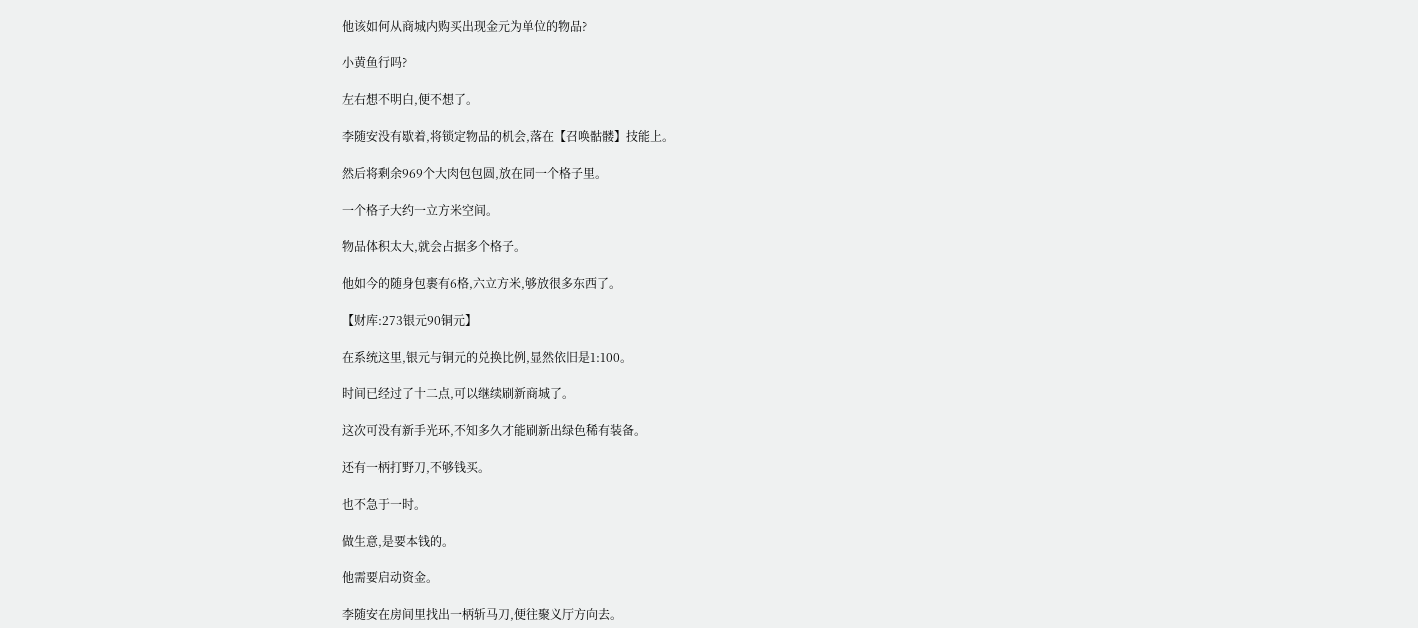他该如何从商城内购买出现金元为单位的物品?

小黄鱼行吗?

左右想不明白,便不想了。

李随安没有歇着,将锁定物品的机会,落在【召唤骷髅】技能上。

然后将剩余969个大肉包包圆,放在同一个格子里。

一个格子大约一立方米空间。

物品体积太大,就会占据多个格子。

他如今的随身包裹有6格,六立方米,够放很多东西了。

【财库:273银元90铜元】

在系统这里,银元与铜元的兑换比例,显然依旧是1:100。

时间已经过了十二点,可以继续刷新商城了。

这次可没有新手光环,不知多久才能刷新出绿色稀有装备。

还有一柄打野刀,不够钱买。

也不急于一时。

做生意,是要本钱的。

他需要启动资金。

李随安在房间里找出一柄斩马刀,便往聚义厅方向去。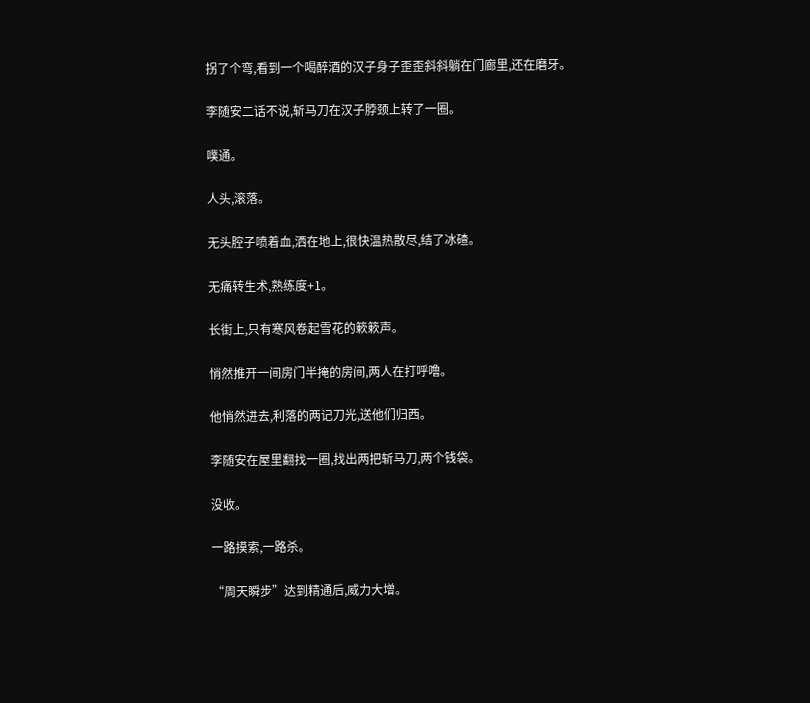拐了个弯,看到一个喝醉酒的汉子身子歪歪斜斜躺在门廊里,还在磨牙。

李随安二话不说,斩马刀在汉子脖颈上转了一圈。

噗通。

人头,滚落。

无头腔子喷着血,洒在地上,很快温热散尽,结了冰碴。

无痛转生术,熟练度+1。

长街上,只有寒风卷起雪花的簌簌声。

悄然推开一间房门半掩的房间,两人在打呼噜。

他悄然进去,利落的两记刀光,送他们归西。

李随安在屋里翻找一圈,找出两把斩马刀,两个钱袋。

没收。

一路摸索,一路杀。

“周天瞬步”达到精通后,威力大增。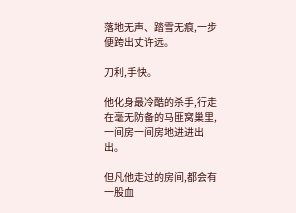落地无声、踏雪无痕,一步便跨出丈许远。

刀利,手快。

他化身最冷酷的杀手,行走在毫无防备的马匪窝巢里,一间房一间房地进进出出。

但凡他走过的房间,都会有一股血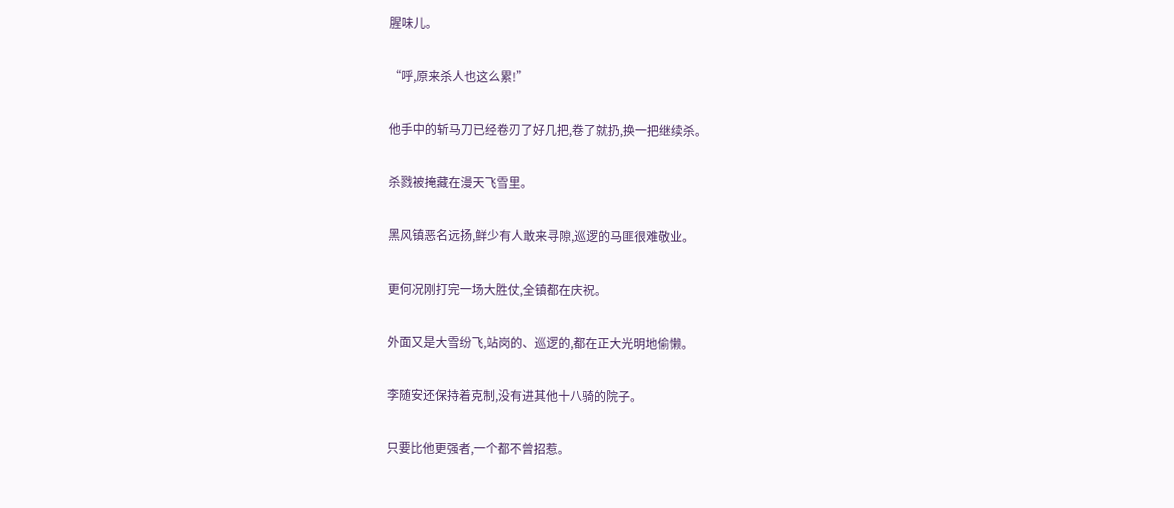腥味儿。

“呼,原来杀人也这么累!”

他手中的斩马刀已经卷刃了好几把,卷了就扔,换一把继续杀。

杀戮被掩藏在漫天飞雪里。

黑风镇恶名远扬,鲜少有人敢来寻隙,巡逻的马匪很难敬业。

更何况刚打完一场大胜仗,全镇都在庆祝。

外面又是大雪纷飞,站岗的、巡逻的,都在正大光明地偷懒。

李随安还保持着克制,没有进其他十八骑的院子。

只要比他更强者,一个都不曾招惹。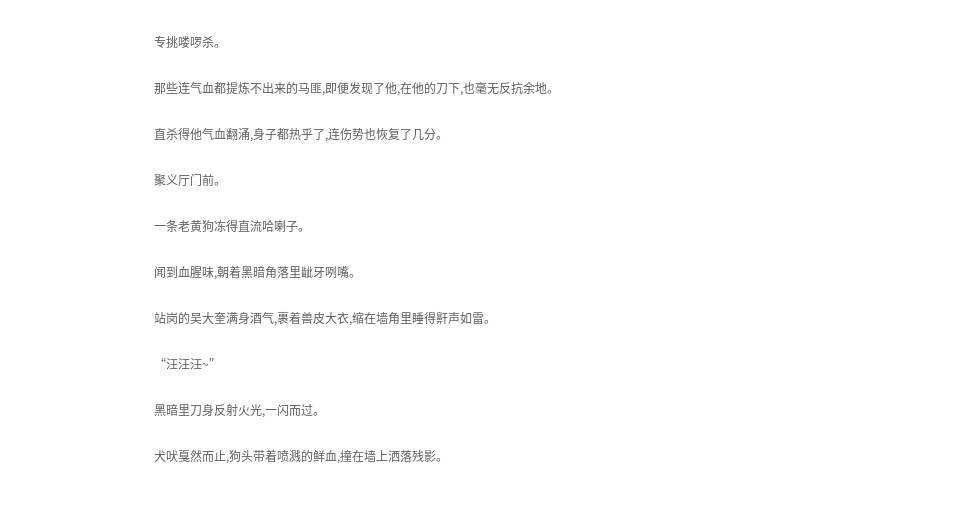专挑喽啰杀。

那些连气血都提炼不出来的马匪,即便发现了他,在他的刀下,也毫无反抗余地。

直杀得他气血翻涌,身子都热乎了,连伤势也恢复了几分。

聚义厅门前。

一条老黄狗冻得直流哈喇子。

闻到血腥味,朝着黑暗角落里龇牙咧嘴。

站岗的吴大奎满身酒气,裹着兽皮大衣,缩在墙角里睡得鼾声如雷。

“汪汪汪~”

黑暗里刀身反射火光,一闪而过。

犬吠戛然而止,狗头带着喷溅的鲜血,撞在墙上洒落残影。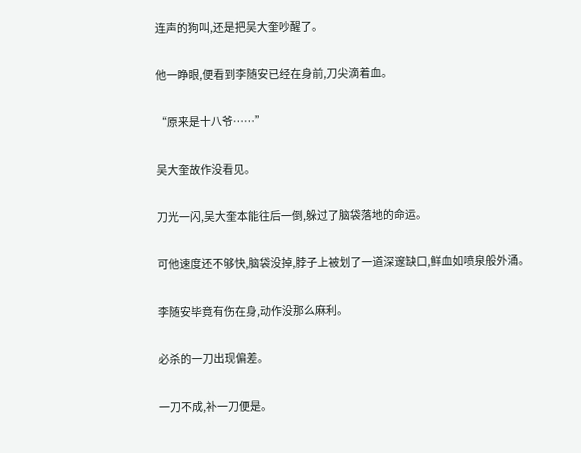连声的狗叫,还是把吴大奎吵醒了。

他一睁眼,便看到李随安已经在身前,刀尖滴着血。

“原来是十八爷……”

吴大奎故作没看见。

刀光一闪,吴大奎本能往后一倒,躲过了脑袋落地的命运。

可他速度还不够快,脑袋没掉,脖子上被划了一道深邃缺口,鲜血如喷泉般外涌。

李随安毕竟有伤在身,动作没那么麻利。

必杀的一刀出现偏差。

一刀不成,补一刀便是。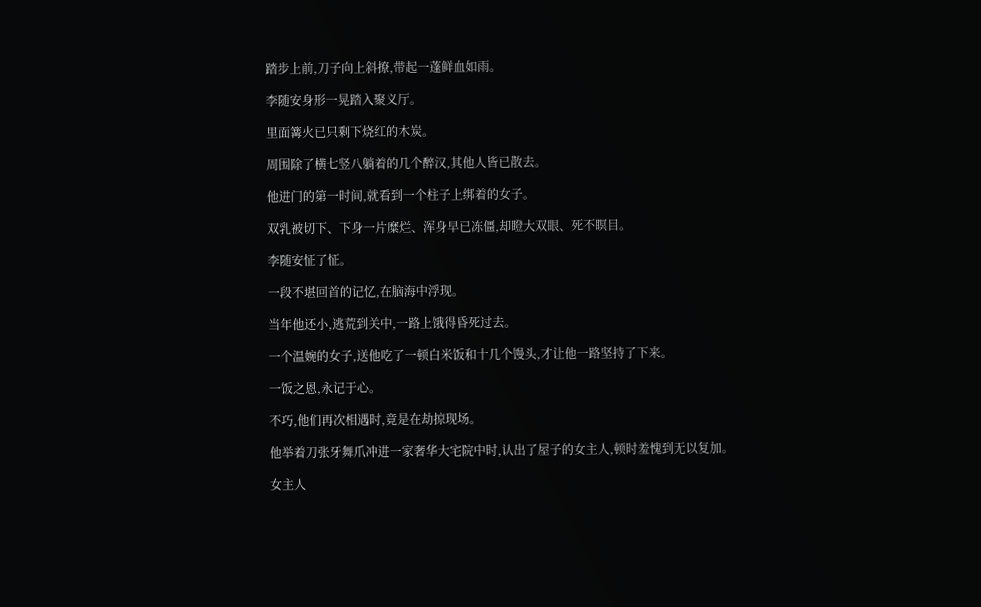踏步上前,刀子向上斜撩,带起一蓬鲜血如雨。

李随安身形一晃踏入聚义厅。

里面篝火已只剩下烧红的木炭。

周围除了横七竖八躺着的几个醉汉,其他人皆已散去。

他进门的第一时间,就看到一个柱子上绑着的女子。

双乳被切下、下身一片糜烂、浑身早已冻僵,却瞪大双眼、死不瞑目。

李随安怔了怔。

一段不堪回首的记忆,在脑海中浮现。

当年他还小,逃荒到关中,一路上饿得昏死过去。

一个温婉的女子,送他吃了一顿白米饭和十几个馒头,才让他一路坚持了下来。

一饭之恩,永记于心。

不巧,他们再次相遇时,竟是在劫掠现场。

他举着刀张牙舞爪冲进一家奢华大宅院中时,认出了屋子的女主人,顿时羞愧到无以复加。

女主人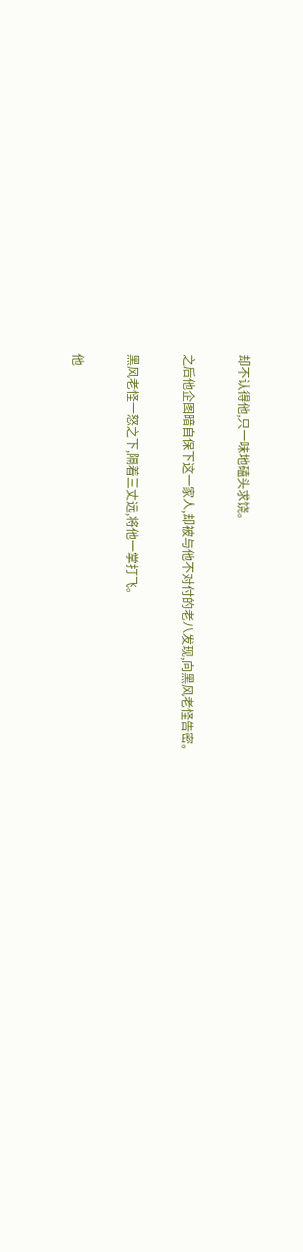却不认得他,只一味地磕头求饶。

之后他企图暗自保下这一家人,却被与他不对付的老八发现,向黑风老怪告密。

黑风老怪一怒之下,隔着三丈远,将他一掌打飞。

他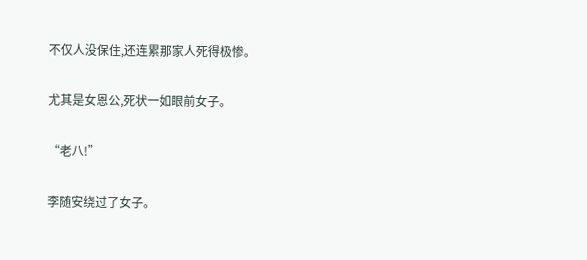不仅人没保住,还连累那家人死得极惨。

尤其是女恩公,死状一如眼前女子。

“老八!”

李随安绕过了女子。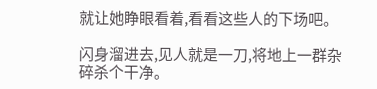就让她睁眼看着,看看这些人的下场吧。

闪身溜进去,见人就是一刀,将地上一群杂碎杀个干净。